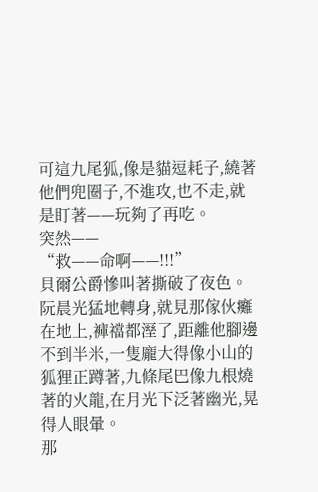可這九尾狐,像是貓逗耗子,繞著他們兜圈子,不進攻,也不走,就是盯著——玩夠了再吃。
突然——
“救——命啊——!!!”
貝爾公爵慘叫著撕破了夜色。
阮晨光猛地轉身,就見那傢伙癱在地上,褲襠都溼了,距離他腳邊不到半米,一隻龐大得像小山的狐狸正蹲著,九條尾巴像九根燒著的火龍,在月光下泛著幽光,晃得人眼暈。
那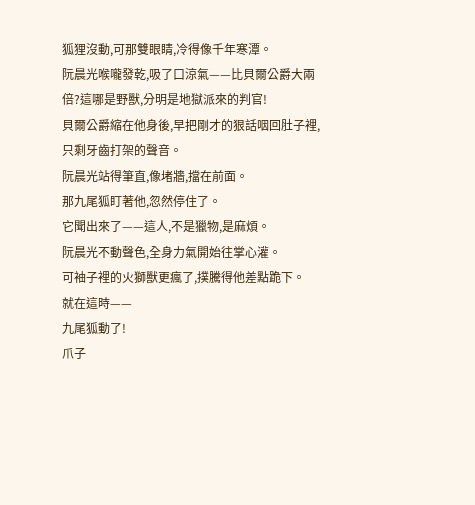狐狸沒動,可那雙眼睛,冷得像千年寒潭。
阮晨光喉嚨發乾,吸了口涼氣——比貝爾公爵大兩倍?這哪是野獸,分明是地獄派來的判官!
貝爾公爵縮在他身後,早把剛才的狠話咽回肚子裡,只剩牙齒打架的聲音。
阮晨光站得筆直,像堵牆,擋在前面。
那九尾狐盯著他,忽然停住了。
它聞出來了——這人,不是獵物,是麻煩。
阮晨光不動聲色,全身力氣開始往掌心灌。
可袖子裡的火獅獸更瘋了,撲騰得他差點跪下。
就在這時——
九尾狐動了!
爪子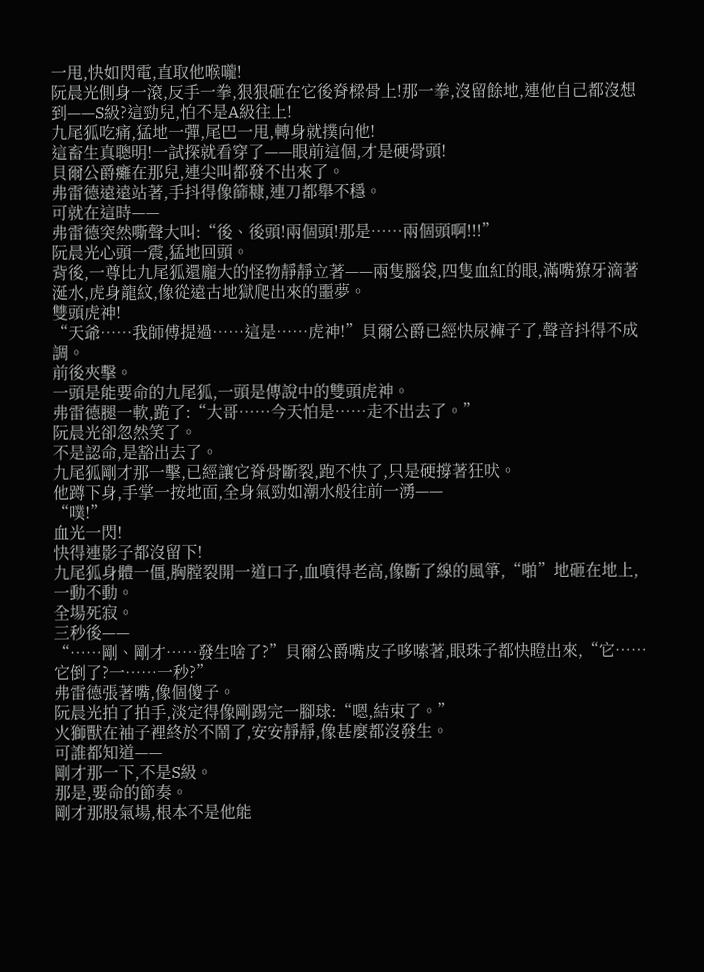一甩,快如閃電,直取他喉嚨!
阮晨光側身一滾,反手一拳,狠狠砸在它後脊樑骨上!那一拳,沒留餘地,連他自己都沒想到——S級?這勁兒,怕不是A級往上!
九尾狐吃痛,猛地一彈,尾巴一甩,轉身就撲向他!
這畜生真聰明!一試探就看穿了——眼前這個,才是硬骨頭!
貝爾公爵癱在那兒,連尖叫都發不出來了。
弗雷德遠遠站著,手抖得像篩糠,連刀都舉不穩。
可就在這時——
弗雷德突然嘶聲大叫:“後、後頭!兩個頭!那是……兩個頭啊!!!”
阮晨光心頭一震,猛地回頭。
背後,一尊比九尾狐還龐大的怪物靜靜立著——兩隻腦袋,四隻血紅的眼,滿嘴獠牙滴著涎水,虎身龍紋,像從遠古地獄爬出來的噩夢。
雙頭虎神!
“天爺……我師傅提過……這是……虎神!”貝爾公爵已經快尿褲子了,聲音抖得不成調。
前後夾擊。
一頭是能要命的九尾狐,一頭是傳說中的雙頭虎神。
弗雷德腿一軟,跪了:“大哥……今天怕是……走不出去了。”
阮晨光卻忽然笑了。
不是認命,是豁出去了。
九尾狐剛才那一擊,已經讓它脊骨斷裂,跑不快了,只是硬撐著狂吠。
他蹲下身,手掌一按地面,全身氣勁如潮水般往前一湧——
“噗!”
血光一閃!
快得連影子都沒留下!
九尾狐身體一僵,胸膛裂開一道口子,血噴得老高,像斷了線的風箏,“啪”地砸在地上,一動不動。
全場死寂。
三秒後——
“……剛、剛才……發生啥了?”貝爾公爵嘴皮子哆嗦著,眼珠子都快瞪出來,“它……它倒了?一……一秒?”
弗雷德張著嘴,像個傻子。
阮晨光拍了拍手,淡定得像剛踢完一腳球:“嗯,結束了。”
火獅獸在袖子裡終於不鬧了,安安靜靜,像甚麼都沒發生。
可誰都知道——
剛才那一下,不是S級。
那是,要命的節奏。
剛才那股氣場,根本不是他能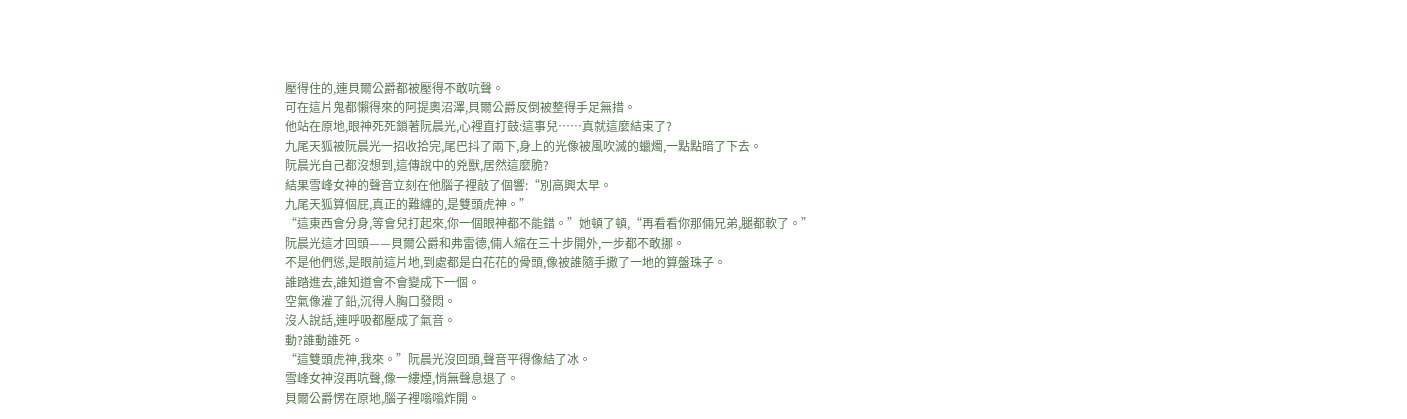壓得住的,連貝爾公爵都被壓得不敢吭聲。
可在這片鬼都懶得來的阿提奧沼澤,貝爾公爵反倒被整得手足無措。
他站在原地,眼神死死鎖著阮晨光,心裡直打鼓:這事兒……真就這麼結束了?
九尾天狐被阮晨光一招收拾完,尾巴抖了兩下,身上的光像被風吹滅的蠟燭,一點點暗了下去。
阮晨光自己都沒想到,這傳說中的兇獸,居然這麼脆?
結果雪峰女神的聲音立刻在他腦子裡敲了個響:“別高興太早。
九尾天狐算個屁,真正的難纏的,是雙頭虎神。”
“這東西會分身,等會兒打起來,你一個眼神都不能錯。”她頓了頓,“再看看你那倆兄弟,腿都軟了。”
阮晨光這才回頭——貝爾公爵和弗雷德,倆人縮在三十步開外,一步都不敢挪。
不是他們慫,是眼前這片地,到處都是白花花的骨頭,像被誰隨手撒了一地的算盤珠子。
誰踏進去,誰知道會不會變成下一個。
空氣像灌了鉛,沉得人胸口發悶。
沒人說話,連呼吸都壓成了氣音。
動?誰動誰死。
“這雙頭虎神,我來。”阮晨光沒回頭,聲音平得像結了冰。
雪峰女神沒再吭聲,像一縷煙,悄無聲息退了。
貝爾公爵愣在原地,腦子裡嗡嗡炸開。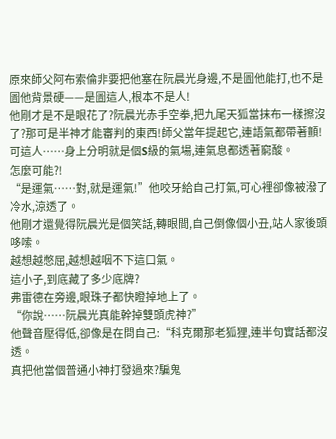原來師父阿布索倫非要把他塞在阮晨光身邊,不是圖他能打,也不是圖他背景硬——是圖這人,根本不是人!
他剛才是不是眼花了?阮晨光赤手空拳,把九尾天狐當抹布一樣擦沒了?那可是半神才能審判的東西!師父當年提起它,連語氣都帶著顫!
可這人……身上分明就是個S級的氣場,連氣息都透著窮酸。
怎麼可能?!
“是運氣……對,就是運氣!”他咬牙給自己打氣,可心裡卻像被潑了冷水,涼透了。
他剛才還覺得阮晨光是個笑話,轉眼間,自己倒像個小丑,站人家後頭哆嗦。
越想越憋屈,越想越咽不下這口氣。
這小子,到底藏了多少底牌?
弗雷德在旁邊,眼珠子都快瞪掉地上了。
“你說……阮晨光真能幹掉雙頭虎神?”
他聲音壓得低,卻像是在問自己:“科克爾那老狐狸,連半句實話都沒透。
真把他當個普通小神打發過來?騙鬼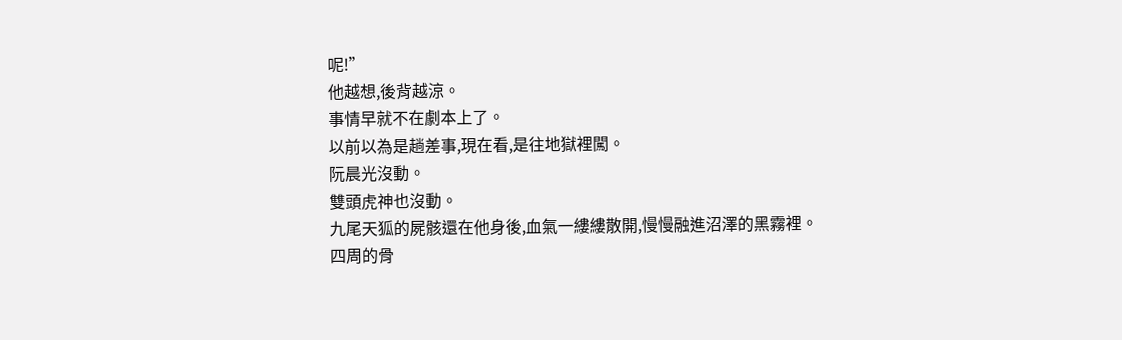呢!”
他越想,後背越涼。
事情早就不在劇本上了。
以前以為是趟差事,現在看,是往地獄裡闖。
阮晨光沒動。
雙頭虎神也沒動。
九尾天狐的屍骸還在他身後,血氣一縷縷散開,慢慢融進沼澤的黑霧裡。
四周的骨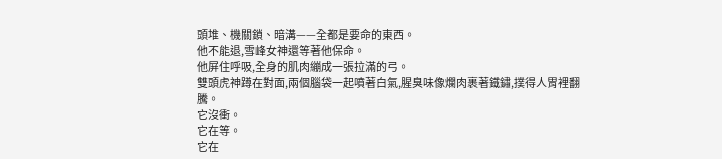頭堆、機關鎖、暗溝——全都是要命的東西。
他不能退,雪峰女神還等著他保命。
他屏住呼吸,全身的肌肉繃成一張拉滿的弓。
雙頭虎神蹲在對面,兩個腦袋一起噴著白氣,腥臭味像爛肉裹著鐵鏽,撲得人胃裡翻騰。
它沒衝。
它在等。
它在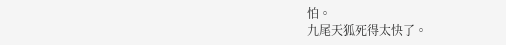怕。
九尾天狐死得太快了。